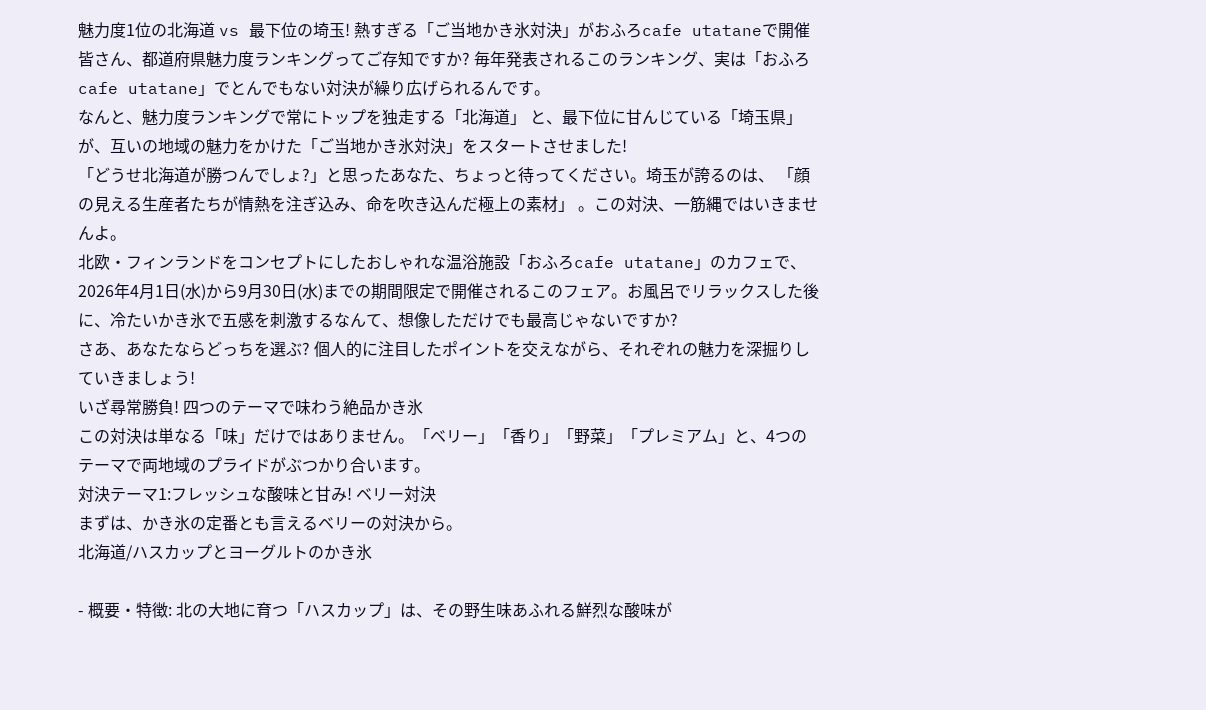魅力度1位の北海道 vs 最下位の埼玉! 熱すぎる「ご当地かき氷対決」がおふろcafe utataneで開催
皆さん、都道府県魅力度ランキングってご存知ですか? 毎年発表されるこのランキング、実は「おふろcafe utatane」でとんでもない対決が繰り広げられるんです。
なんと、魅力度ランキングで常にトップを独走する「北海道」 と、最下位に甘んじている「埼玉県」 が、互いの地域の魅力をかけた「ご当地かき氷対決」をスタートさせました!
「どうせ北海道が勝つんでしょ?」と思ったあなた、ちょっと待ってください。埼玉が誇るのは、 「顔の見える生産者たちが情熱を注ぎ込み、命を吹き込んだ極上の素材」 。この対決、一筋縄ではいきませんよ。
北欧・フィンランドをコンセプトにしたおしゃれな温浴施設「おふろcafe utatane」のカフェで、2026年4月1日(水)から9月30日(水)までの期間限定で開催されるこのフェア。お風呂でリラックスした後に、冷たいかき氷で五感を刺激するなんて、想像しただけでも最高じゃないですか?
さあ、あなたならどっちを選ぶ? 個人的に注目したポイントを交えながら、それぞれの魅力を深掘りしていきましょう!
いざ尋常勝負! 四つのテーマで味わう絶品かき氷
この対決は単なる「味」だけではありません。「ベリー」「香り」「野菜」「プレミアム」と、4つのテーマで両地域のプライドがぶつかり合います。
対決テーマ1:フレッシュな酸味と甘み! ベリー対決
まずは、かき氷の定番とも言えるベリーの対決から。
北海道/ハスカップとヨーグルトのかき氷

- 概要・特徴: 北の大地に育つ「ハスカップ」は、その野生味あふれる鮮烈な酸味が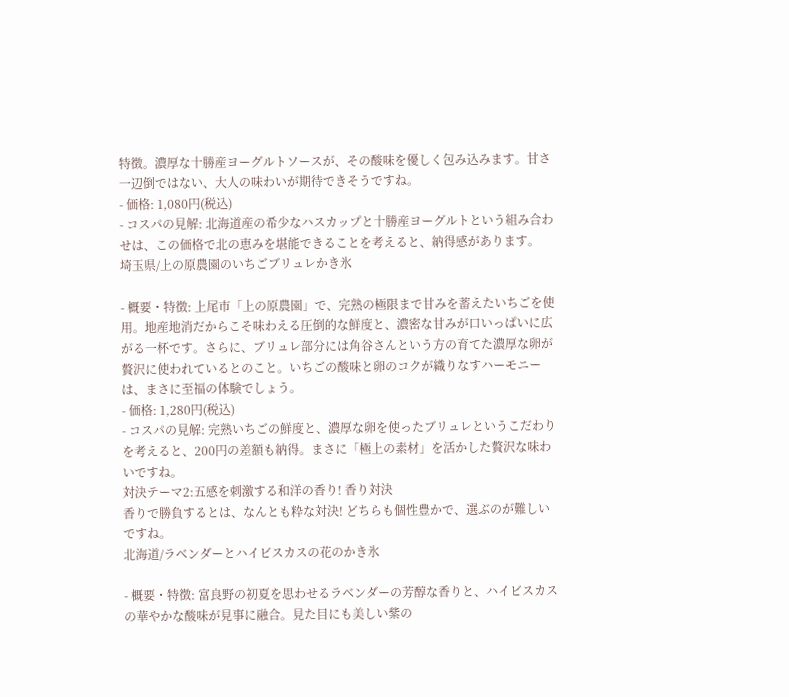特徴。濃厚な十勝産ヨーグルトソースが、その酸味を優しく包み込みます。甘さ一辺倒ではない、大人の味わいが期待できそうですね。
- 価格: 1,080円(税込)
- コスパの見解: 北海道産の希少なハスカップと十勝産ヨーグルトという組み合わせは、この価格で北の恵みを堪能できることを考えると、納得感があります。
埼玉県/上の原農園のいちごブリュレかき氷

- 概要・特徴: 上尾市「上の原農園」で、完熟の極限まで甘みを蓄えたいちごを使用。地産地消だからこそ味わえる圧倒的な鮮度と、濃密な甘みが口いっぱいに広がる一杯です。さらに、ブリュレ部分には角谷さんという方の育てた濃厚な卵が贅沢に使われているとのこと。いちごの酸味と卵のコクが織りなすハーモニーは、まさに至福の体験でしょう。
- 価格: 1,280円(税込)
- コスパの見解: 完熟いちごの鮮度と、濃厚な卵を使ったブリュレというこだわりを考えると、200円の差額も納得。まさに「極上の素材」を活かした贅沢な味わいですね。
対決テーマ2:五感を刺激する和洋の香り! 香り対決
香りで勝負するとは、なんとも粋な対決! どちらも個性豊かで、選ぶのが難しいですね。
北海道/ラベンダーとハイビスカスの花のかき氷

- 概要・特徴: 富良野の初夏を思わせるラベンダーの芳醇な香りと、ハイビスカスの華やかな酸味が見事に融合。見た目にも美しい紫の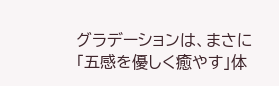グラデーションは、まさに「五感を優しく癒やす」体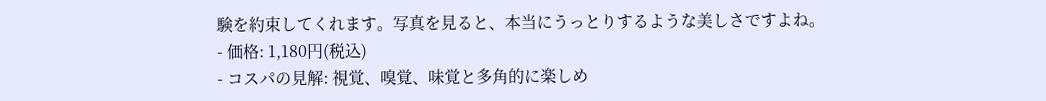験を約束してくれます。写真を見ると、本当にうっとりするような美しさですよね。
- 価格: 1,180円(税込)
- コスパの見解: 視覚、嗅覚、味覚と多角的に楽しめ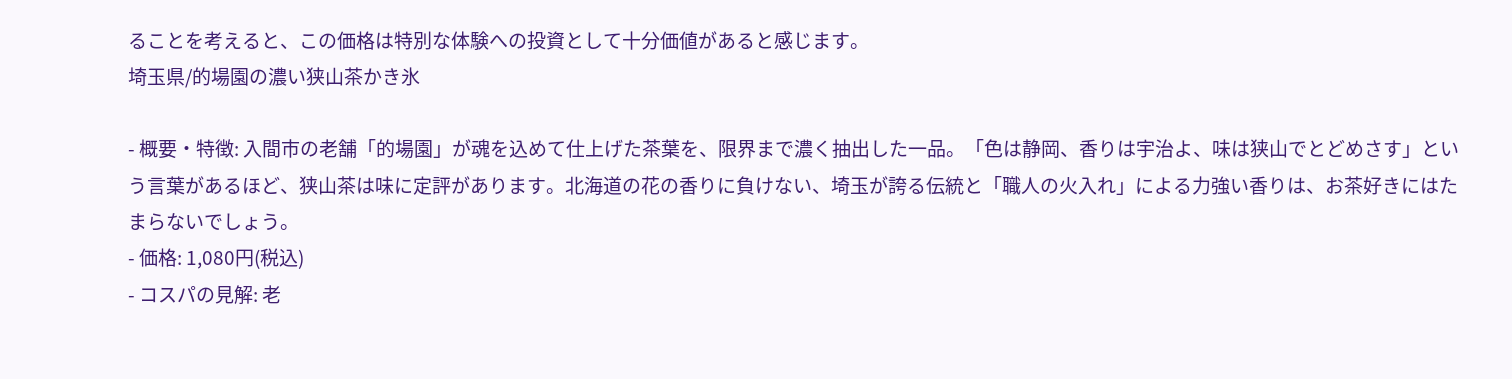ることを考えると、この価格は特別な体験への投資として十分価値があると感じます。
埼玉県/的場園の濃い狭山茶かき氷

- 概要・特徴: 入間市の老舗「的場園」が魂を込めて仕上げた茶葉を、限界まで濃く抽出した一品。「色は静岡、香りは宇治よ、味は狭山でとどめさす」という言葉があるほど、狭山茶は味に定評があります。北海道の花の香りに負けない、埼玉が誇る伝統と「職人の火入れ」による力強い香りは、お茶好きにはたまらないでしょう。
- 価格: 1,080円(税込)
- コスパの見解: 老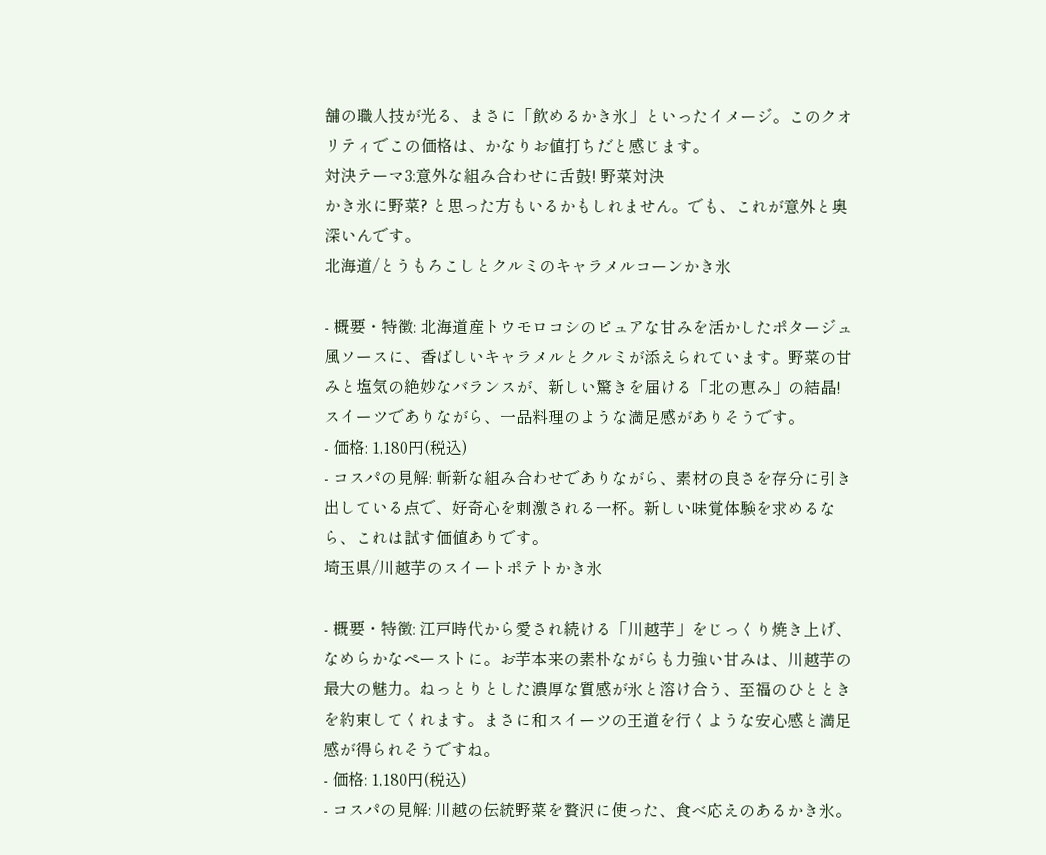舗の職人技が光る、まさに「飲めるかき氷」といったイメージ。このクオリティでこの価格は、かなりお値打ちだと感じます。
対決テーマ3:意外な組み合わせに舌鼓! 野菜対決
かき氷に野菜? と思った方もいるかもしれません。でも、これが意外と奥深いんです。
北海道/とうもろこしとクルミのキャラメルコーンかき氷

- 概要・特徴: 北海道産トウモロコシのピュアな甘みを活かしたポタージュ風ソースに、香ばしいキャラメルとクルミが添えられています。野菜の甘みと塩気の絶妙なバランスが、新しい驚きを届ける「北の恵み」の結晶! スイーツでありながら、一品料理のような満足感がありそうです。
- 価格: 1,180円(税込)
- コスパの見解: 斬新な組み合わせでありながら、素材の良さを存分に引き出している点で、好奇心を刺激される一杯。新しい味覚体験を求めるなら、これは試す価値ありです。
埼玉県/川越芋のスイートポテトかき氷

- 概要・特徴: 江戸時代から愛され続ける「川越芋」をじっくり焼き上げ、なめらかなペーストに。お芋本来の素朴ながらも力強い甘みは、川越芋の最大の魅力。ねっとりとした濃厚な質感が氷と溶け合う、至福のひとときを約束してくれます。まさに和スイーツの王道を行くような安心感と満足感が得られそうですね。
- 価格: 1,180円(税込)
- コスパの見解: 川越の伝統野菜を贅沢に使った、食べ応えのあるかき氷。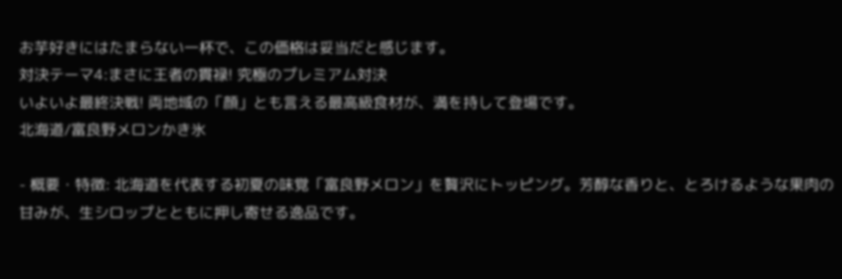お芋好きにはたまらない一杯で、この価格は妥当だと感じます。
対決テーマ4:まさに王者の貫禄! 究極のプレミアム対決
いよいよ最終決戦! 両地域の「顔」とも言える最高級食材が、満を持して登場です。
北海道/富良野メロンかき氷

- 概要・特徴: 北海道を代表する初夏の味覚「富良野メロン」を贅沢にトッピング。芳醇な香りと、とろけるような果肉の甘みが、生シロップとともに押し寄せる逸品です。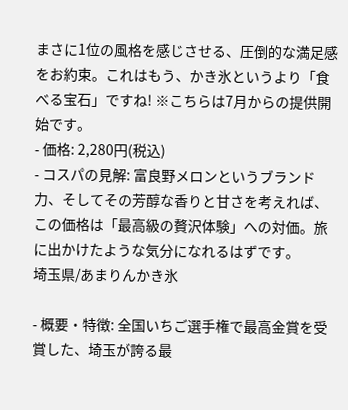まさに1位の風格を感じさせる、圧倒的な満足感をお約束。これはもう、かき氷というより「食べる宝石」ですね! ※こちらは7月からの提供開始です。
- 価格: 2,280円(税込)
- コスパの見解: 富良野メロンというブランド力、そしてその芳醇な香りと甘さを考えれば、この価格は「最高級の贅沢体験」への対価。旅に出かけたような気分になれるはずです。
埼玉県/あまりんかき氷

- 概要・特徴: 全国いちご選手権で最高金賞を受賞した、埼玉が誇る最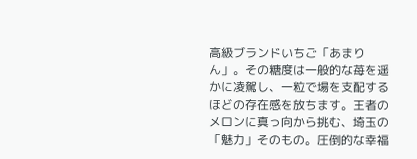高級ブランドいちご「あまりん」。その糖度は一般的な苺を遥かに凌駕し、一粒で場を支配するほどの存在感を放ちます。王者のメロンに真っ向から挑む、埼玉の「魅力」そのもの。圧倒的な幸福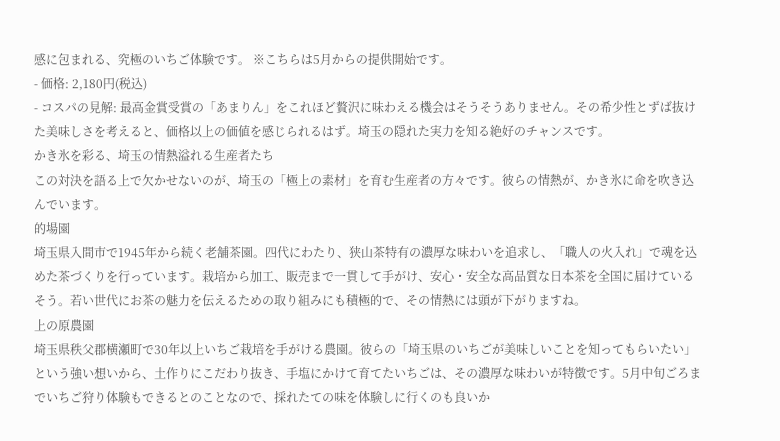感に包まれる、究極のいちご体験です。 ※こちらは5月からの提供開始です。
- 価格: 2,180円(税込)
- コスパの見解: 最高金賞受賞の「あまりん」をこれほど贅沢に味わえる機会はそうそうありません。その希少性とずば抜けた美味しさを考えると、価格以上の価値を感じられるはず。埼玉の隠れた実力を知る絶好のチャンスです。
かき氷を彩る、埼玉の情熱溢れる生産者たち
この対決を語る上で欠かせないのが、埼玉の「極上の素材」を育む生産者の方々です。彼らの情熱が、かき氷に命を吹き込んでいます。
的場園
埼玉県入間市で1945年から続く老舗茶園。四代にわたり、狭山茶特有の濃厚な味わいを追求し、「職人の火入れ」で魂を込めた茶づくりを行っています。栽培から加工、販売まで一貫して手がけ、安心・安全な高品質な日本茶を全国に届けているそう。若い世代にお茶の魅力を伝えるための取り組みにも積極的で、その情熱には頭が下がりますね。
上の原農園
埼玉県秩父郡横瀬町で30年以上いちご栽培を手がける農園。彼らの「埼玉県のいちごが美味しいことを知ってもらいたい」という強い想いから、土作りにこだわり抜き、手塩にかけて育てたいちごは、その濃厚な味わいが特徴です。5月中旬ごろまでいちご狩り体験もできるとのことなので、採れたての味を体験しに行くのも良いか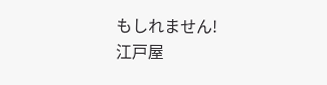もしれません!
江戸屋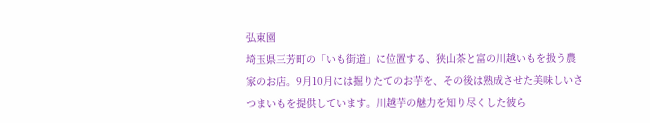弘東園
埼玉県三芳町の「いも街道」に位置する、狭山茶と富の川越いもを扱う農家のお店。9月10月には掘りたてのお芋を、その後は熟成させた美味しいさつまいもを提供しています。川越芋の魅力を知り尽くした彼ら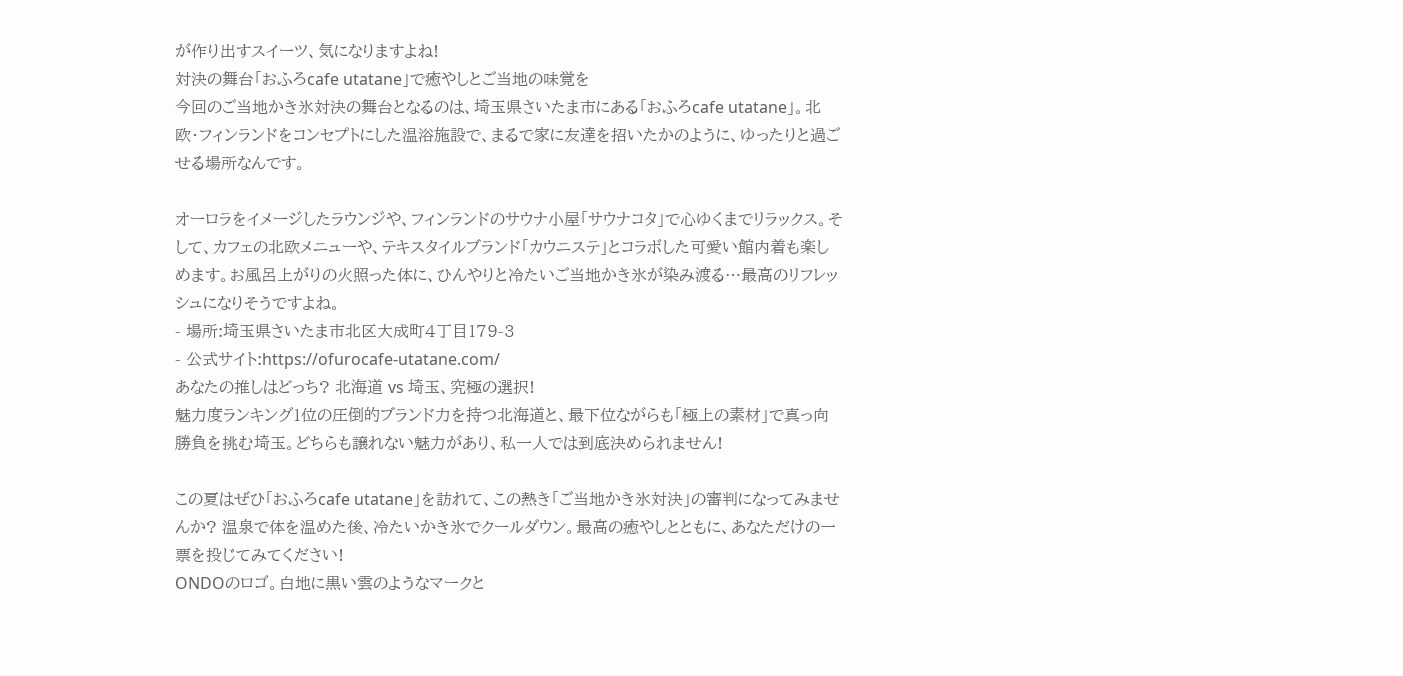が作り出すスイーツ、気になりますよね!
対決の舞台「おふろcafe utatane」で癒やしとご当地の味覚を
今回のご当地かき氷対決の舞台となるのは、埼玉県さいたま市にある「おふろcafe utatane」。北欧・フィンランドをコンセプトにした温浴施設で、まるで家に友達を招いたかのように、ゆったりと過ごせる場所なんです。

オーロラをイメージしたラウンジや、フィンランドのサウナ小屋「サウナコタ」で心ゆくまでリラックス。そして、カフェの北欧メニューや、テキスタイルブランド「カウニステ」とコラボした可愛い館内着も楽しめます。お風呂上がりの火照った体に、ひんやりと冷たいご当地かき氷が染み渡る…最高のリフレッシュになりそうですよね。
- 場所:埼玉県さいたま市北区大成町4丁目179-3
- 公式サイト:https://ofurocafe-utatane.com/
あなたの推しはどっち? 北海道 vs 埼玉、究極の選択!
魅力度ランキング1位の圧倒的ブランド力を持つ北海道と、最下位ながらも「極上の素材」で真っ向勝負を挑む埼玉。どちらも譲れない魅力があり、私一人では到底決められません!

この夏はぜひ「おふろcafe utatane」を訪れて、この熱き「ご当地かき氷対決」の審判になってみませんか? 温泉で体を温めた後、冷たいかき氷でクールダウン。最高の癒やしとともに、あなただけの一票を投じてみてください!
ONDOのロゴ。白地に黒い雲のようなマークと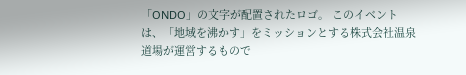「ONDO」の文字が配置されたロゴ。 このイベントは、「地域を沸かす」をミッションとする株式会社温泉道場が運営するもので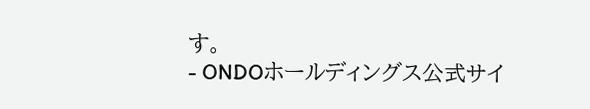す。
- ONDOホールディングス公式サイ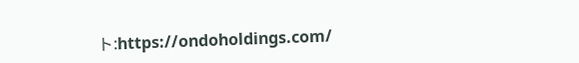ト:https://ondoholdings.com/